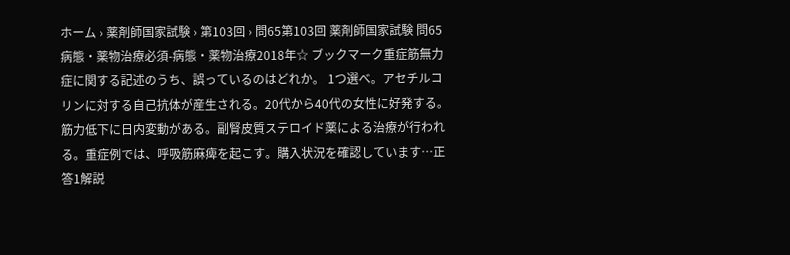ホーム › 薬剤師国家試験 › 第103回 › 問65第103回 薬剤師国家試験 問65病態・薬物治療必須-病態・薬物治療2018年☆ ブックマーク重症筋無力症に関する記述のうち、誤っているのはどれか。 1つ選べ。アセチルコリンに対する自己抗体が産生される。20代から40代の女性に好発する。筋力低下に日内変動がある。副腎皮質ステロイド薬による治療が行われる。重症例では、呼吸筋麻痺を起こす。購入状況を確認しています…正答1解説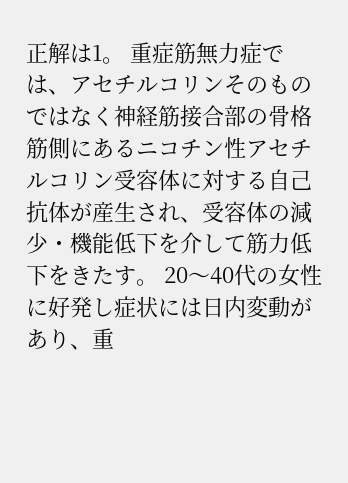正解は1。 重症筋無力症では、アセチルコリンそのものではなく神経筋接合部の骨格筋側にあるニコチン性アセチルコリン受容体に対する自己抗体が産生され、受容体の減少・機能低下を介して筋力低下をきたす。 20〜40代の女性に好発し症状には日内変動があり、重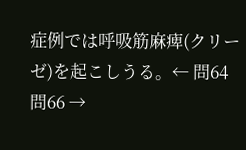症例では呼吸筋麻痺(クリーゼ)を起こしうる。← 問64問66 →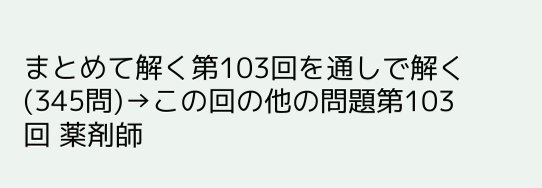まとめて解く第103回を通しで解く(345問)→この回の他の問題第103回 薬剤師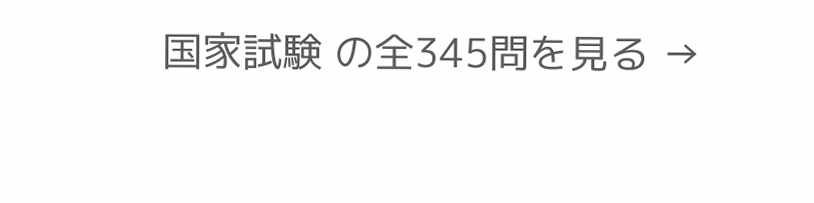国家試験 の全345問を見る →